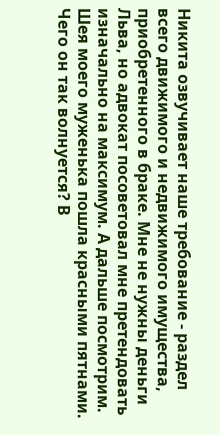Никита озвучивает наше требование - раздел всего движимого и недвижимого имущества, приобретенного в браке. Мне не нужны деньги Льва, но адвокат посоветовал мне претендовать изначально на максимум. А дальше посмотрим.
Шея моего муженька пошла красными пятнами. Чего он так волнуется? В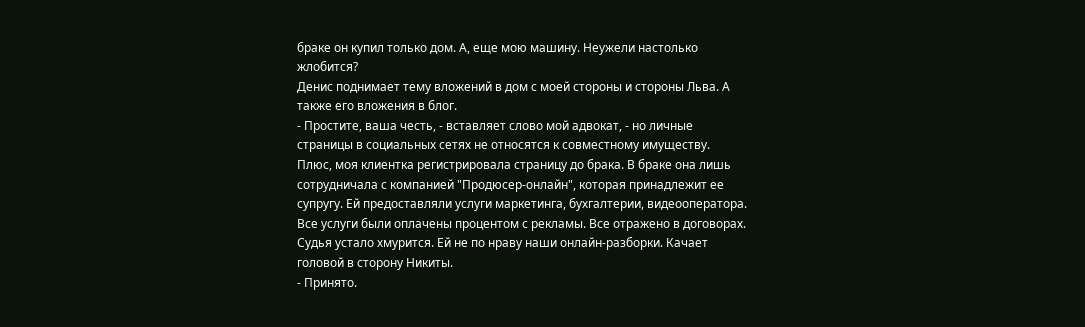браке он купил только дом. А, еще мою машину. Неужели настолько жлобится?
Денис поднимает тему вложений в дом с моей стороны и стороны Льва. А также его вложения в блог.
- Простите, ваша честь, - вставляет слово мой адвокат, - но личные страницы в социальных сетях не относятся к совместному имуществу. Плюс, моя клиентка регистрировала страницу до брака. В браке она лишь сотрудничала с компанией "Продюсер-онлайн", которая принадлежит ее супругу. Ей предоставляли услуги маркетинга, бухгалтерии, видеооператора. Все услуги были оплачены процентом с рекламы. Все отражено в договорах.
Судья устало хмурится. Ей не по нраву наши онлайн-разборки. Качает головой в сторону Никиты.
- Принято.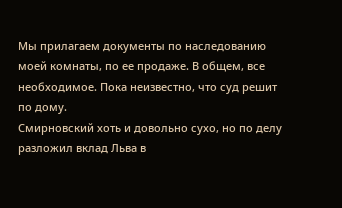Мы прилагаем документы по наследованию моей комнаты, по ее продаже. В общем, все необходимое. Пока неизвестно, что суд решит по дому.
Смирновский хоть и довольно сухо, но по делу разложил вклад Льва в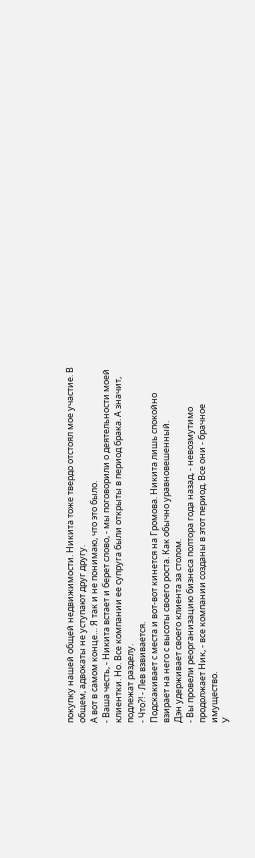покупку нашей общей недвижимости. Никита тоже твердо отстоял мое участие. В общем, адвокаты не уступают друг другу.
А вот в самом конце… Я так и не понимаю, что это было.
- Ваша честь, - Никита встает и берет слово, - мы поговорили о деятельности моей клиентки. Но. Все компании ее супруга были открыты в период брака. А значит, подлежат разделу.
- Что?! - Лев взвивается.
Подскакивает с места и вот-вот кинется на Громова. Никита лишь спокойно взирает на него с высоты своего роста. Как обычно уравновешенный.
Дэн удерживает своего клиента за столом.
- Вы провели реорганизацию бизнеса полтора года назад, - невозмутимо продолжает Ник, - все компании созданы в этот период. Все они - брачное имущество.
У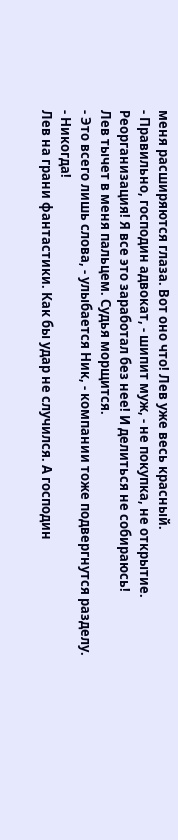меня расширяются глаза. Вот оно что! Лев уже весь красный.
- Правильно, господин адвокат, - шипит муж, - не покупка, не открытие. Реорганизация! Я все это заработал без нее! И делиться не собираюсь!
Лев тычет в меня пальцем. Судья морщится.
- Это всего лишь слова, - улыбается Ник, - компании тоже подвергнутся разделу.
- Никогда!
Лев на грани фантастики. Как бы удар не случился. А господин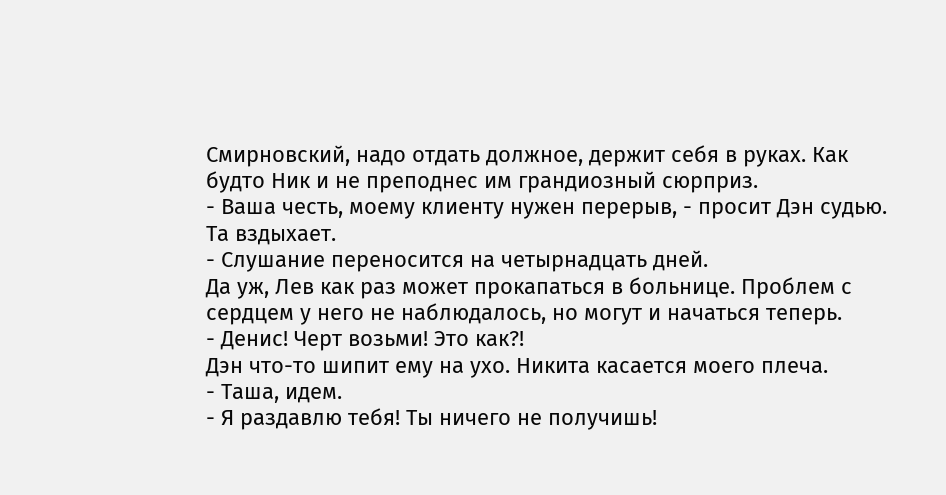Смирновский, надо отдать должное, держит себя в руках. Как будто Ник и не преподнес им грандиозный сюрприз.
- Ваша честь, моему клиенту нужен перерыв, - просит Дэн судью.
Та вздыхает.
- Слушание переносится на четырнадцать дней.
Да уж, Лев как раз может прокапаться в больнице. Проблем с сердцем у него не наблюдалось, но могут и начаться теперь.
- Денис! Черт возьми! Это как?!
Дэн что-то шипит ему на ухо. Никита касается моего плеча.
- Таша, идем.
- Я раздавлю тебя! Ты ничего не получишь!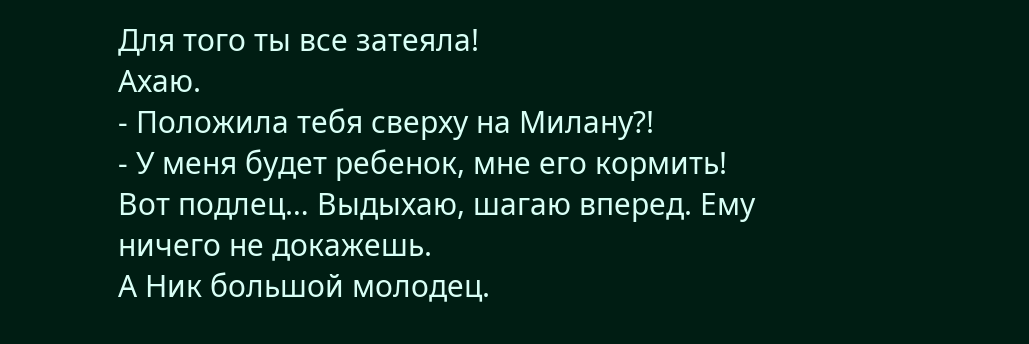Для того ты все затеяла!
Ахаю.
- Положила тебя сверху на Милану?!
- У меня будет ребенок, мне его кормить!
Вот подлец… Выдыхаю, шагаю вперед. Ему ничего не докажешь.
А Ник большой молодец.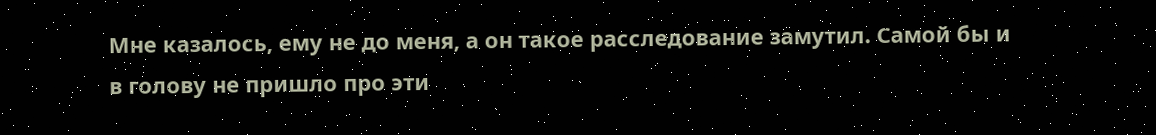Мне казалось, ему не до меня, а он такое расследование замутил. Самой бы и в голову не пришло про эти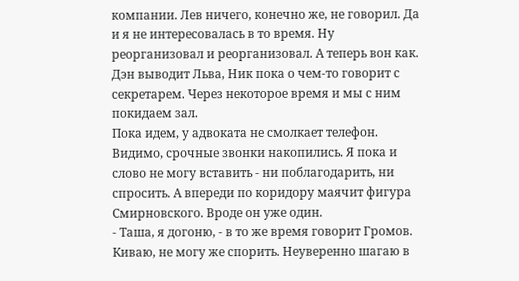компании. Лев ничего, конечно же, не говорил. Да и я не интересовалась в то время. Ну реорганизовал и реорганизовал. А теперь вон как.
Дэн выводит Льва, Ник пока о чем-то говорит с секретарем. Через некоторое время и мы с ним покидаем зал.
Пока идем, у адвоката не смолкает телефон. Видимо, срочные звонки накопились. Я пока и слово не могу вставить - ни поблагодарить, ни спросить. А впереди по коридору маячит фигура Смирновского. Вроде он уже один.
- Таша, я догоню, - в то же время говорит Громов.
Киваю, не могу же спорить. Неуверенно шагаю в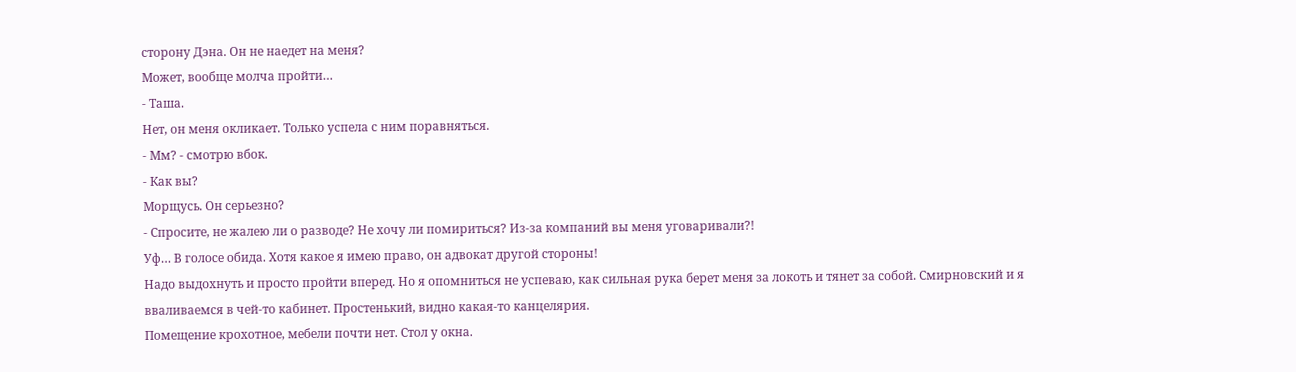сторону Дэна. Он не наедет на меня?
Может, вообще молча пройти…
- Таша.
Нет, он меня окликает. Только успела с ним поравняться.
- Мм? - смотрю вбок.
- Как вы?
Морщусь. Он серьезно?
- Спросите, не жалею ли о разводе? Не хочу ли помириться? Из-за компаний вы меня уговаривали?!
Уф… В голосе обида. Хотя какое я имею право, он адвокат другой стороны!
Надо выдохнуть и просто пройти вперед. Но я опомниться не успеваю, как сильная рука берет меня за локоть и тянет за собой. Смирновский и я вваливаемся в чей-то кабинет. Простенький, видно какая-то канцелярия.
Помещение крохотное, мебели почти нет. Стол у окна.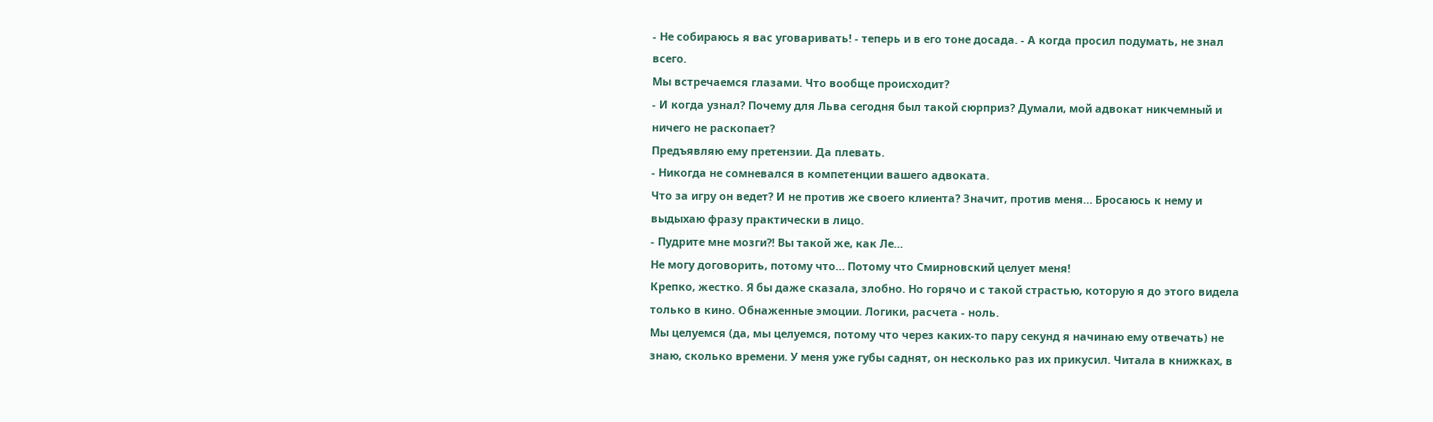- Не собираюсь я вас уговаривать! - теперь и в его тоне досада. - А когда просил подумать, не знал всего.
Мы встречаемся глазами. Что вообще происходит?
- И когда узнал? Почему для Льва сегодня был такой сюрприз? Думали, мой адвокат никчемный и ничего не раскопает?
Предъявляю ему претензии. Да плевать.
- Никогда не сомневался в компетенции вашего адвоката.
Что за игру он ведет? И не против же своего клиента? Значит, против меня… Бросаюсь к нему и выдыхаю фразу практически в лицо.
- Пудрите мне мозги?! Вы такой же, как Ле…
Не могу договорить, потому что… Потому что Смирновский целует меня!
Крепко, жестко. Я бы даже сказала, злобно. Но горячо и с такой страстью, которую я до этого видела только в кино. Обнаженные эмоции. Логики, расчета - ноль.
Мы целуемся (да, мы целуемся, потому что через каких-то пару секунд я начинаю ему отвечать) не знаю, сколько времени. У меня уже губы саднят, он несколько раз их прикусил. Читала в книжках, в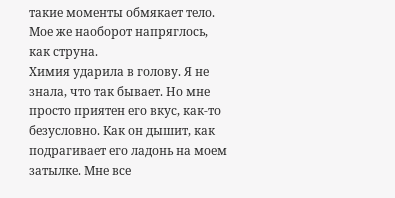такие моменты обмякает тело. Мое же наоборот напряглось, как струна.
Химия ударила в голову. Я не знала, что так бывает. Но мне просто приятен его вкус, как-то безусловно. Как он дышит, как подрагивает его ладонь на моем затылке. Мне все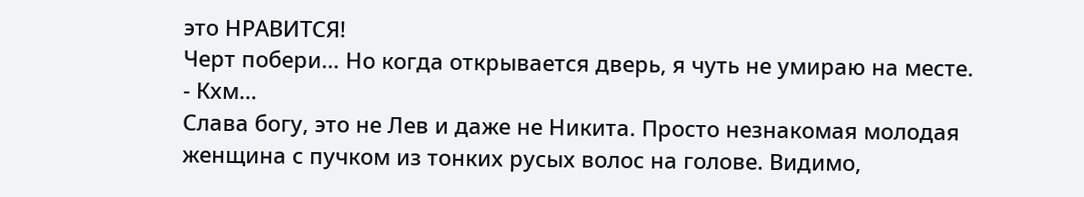это НРАВИТСЯ!
Черт побери… Но когда открывается дверь, я чуть не умираю на месте.
- Кхм…
Слава богу, это не Лев и даже не Никита. Просто незнакомая молодая женщина с пучком из тонких русых волос на голове. Видимо,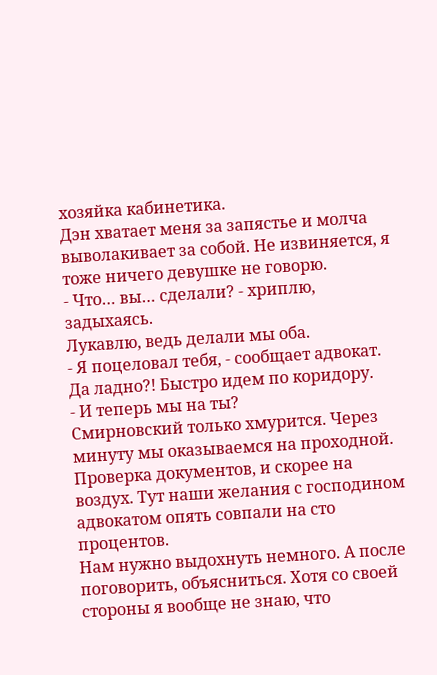хозяйка кабинетика.
Дэн хватает меня за запястье и молча выволакивает за собой. Не извиняется, я тоже ничего девушке не говорю.
- Что… вы… сделали? - хриплю, задыхаясь.
Лукавлю, ведь делали мы оба.
- Я поцеловал тебя, - сообщает адвокат.
Да ладно?! Быстро идем по коридору.
- И теперь мы на ты?
Смирновский только хмурится. Через минуту мы оказываемся на проходной.
Проверка документов, и скорее на воздух. Тут наши желания с господином адвокатом опять совпали на сто процентов.
Нам нужно выдохнуть немного. А после поговорить, объясниться. Хотя со своей стороны я вообще не знаю, что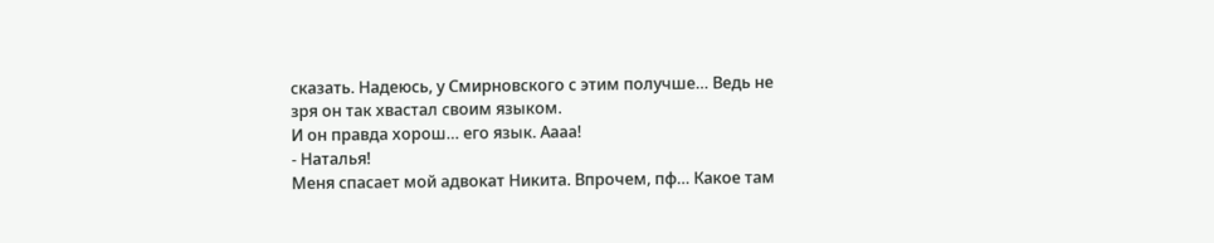сказать. Надеюсь, у Смирновского с этим получше… Ведь не зря он так хвастал своим языком.
И он правда хорош… его язык. Аааа!
- Наталья!
Меня спасает мой адвокат Никита. Впрочем, пф… Какое там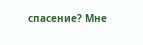спасение? Мне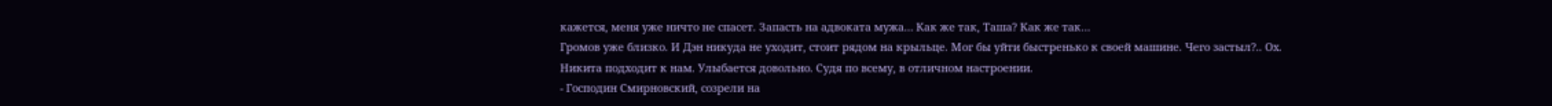кажется, меня уже ничто не спасет. Запасть на адвоката мужа… Как же так, Таша? Как же так…
Громов уже близко. И Дэн никуда не уходит, стоит рядом на крыльце. Мог бы уйти быстренько к своей машине. Чего застыл?.. Ох.
Никита подходит к нам. Улыбается довольно. Судя по всему, в отличном настроении.
- Господин Смирновский, созрели на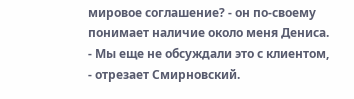мировое соглашение? - он по-своему понимает наличие около меня Дениса.
- Мы еще не обсуждали это с клиентом, - отрезает Смирновский.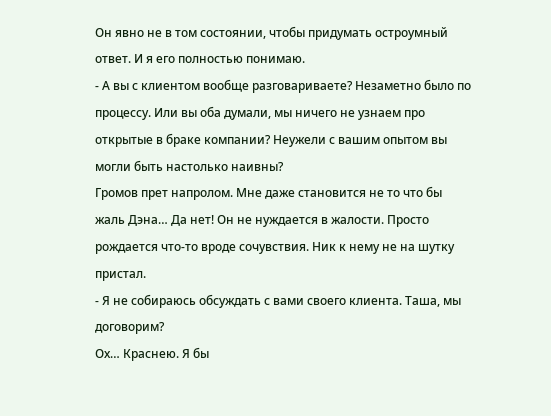Он явно не в том состоянии, чтобы придумать остроумный ответ. И я его полностью понимаю.
- А вы с клиентом вообще разговариваете? Незаметно было по процессу. Или вы оба думали, мы ничего не узнаем про открытые в браке компании? Неужели с вашим опытом вы могли быть настолько наивны?
Громов прет напролом. Мне даже становится не то что бы жаль Дэна… Да нет! Он не нуждается в жалости. Просто рождается что-то вроде сочувствия. Ник к нему не на шутку пристал.
- Я не собираюсь обсуждать с вами своего клиента. Таша, мы договорим?
Ох… Краснею. Я бы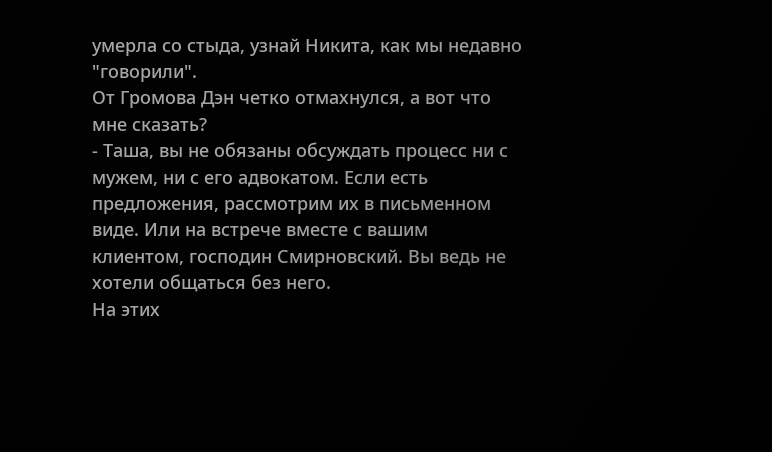умерла со стыда, узнай Никита, как мы недавно "говорили".
От Громова Дэн четко отмахнулся, а вот что мне сказать?
- Таша, вы не обязаны обсуждать процесс ни с мужем, ни с его адвокатом. Если есть предложения, рассмотрим их в письменном виде. Или на встрече вместе с вашим клиентом, господин Смирновский. Вы ведь не хотели общаться без него.
На этих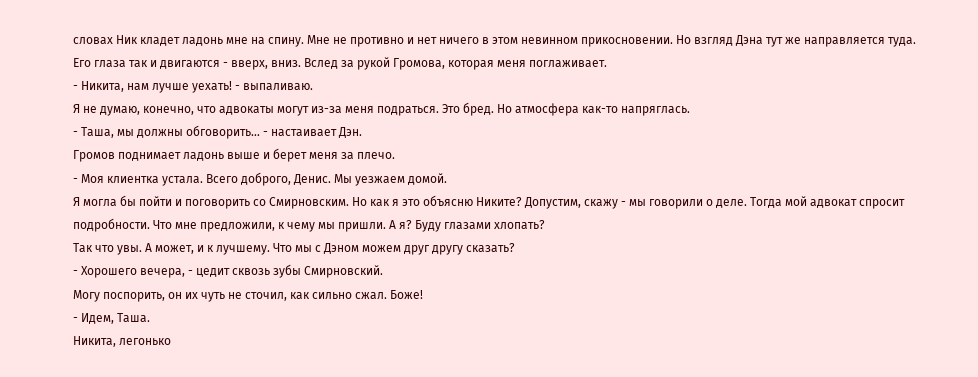словах Ник кладет ладонь мне на спину. Мне не противно и нет ничего в этом невинном прикосновении. Но взгляд Дэна тут же направляется туда. Его глаза так и двигаются - вверх, вниз. Вслед за рукой Громова, которая меня поглаживает.
- Никита, нам лучше уехать! - выпаливаю.
Я не думаю, конечно, что адвокаты могут из-за меня подраться. Это бред. Но атмосфера как-то напряглась.
- Таша, мы должны обговорить… - настаивает Дэн.
Громов поднимает ладонь выше и берет меня за плечо.
- Моя клиентка устала. Всего доброго, Денис. Мы уезжаем домой.
Я могла бы пойти и поговорить со Смирновским. Но как я это объясню Никите? Допустим, скажу - мы говорили о деле. Тогда мой адвокат спросит подробности. Что мне предложили, к чему мы пришли. А я? Буду глазами хлопать?
Так что увы. А может, и к лучшему. Что мы с Дэном можем друг другу сказать?
- Хорошего вечера, - цедит сквозь зубы Смирновский.
Могу поспорить, он их чуть не сточил, как сильно сжал. Боже!
- Идем, Таша.
Никита, легонько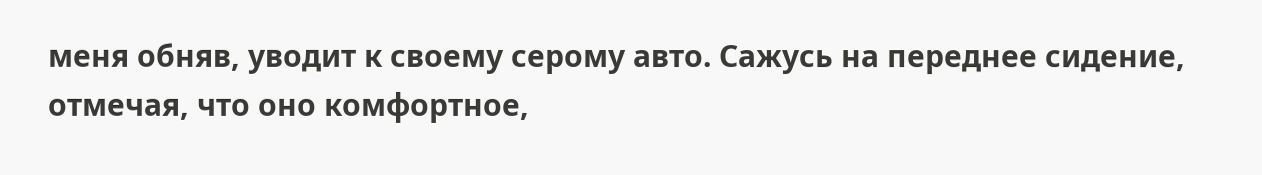меня обняв, уводит к своему серому авто. Сажусь на переднее сидение, отмечая, что оно комфортное,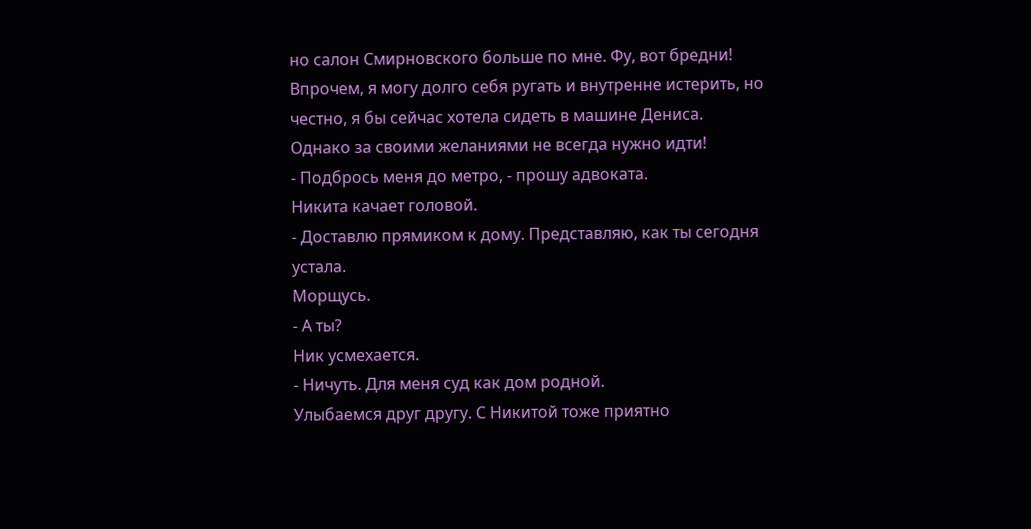но салон Смирновского больше по мне. Фу, вот бредни!
Впрочем, я могу долго себя ругать и внутренне истерить, но честно, я бы сейчас хотела сидеть в машине Дениса.
Однако за своими желаниями не всегда нужно идти!
- Подбрось меня до метро, - прошу адвоката.
Никита качает головой.
- Доставлю прямиком к дому. Представляю, как ты сегодня устала.
Морщусь.
- А ты?
Ник усмехается.
- Ничуть. Для меня суд как дом родной.
Улыбаемся друг другу. С Никитой тоже приятно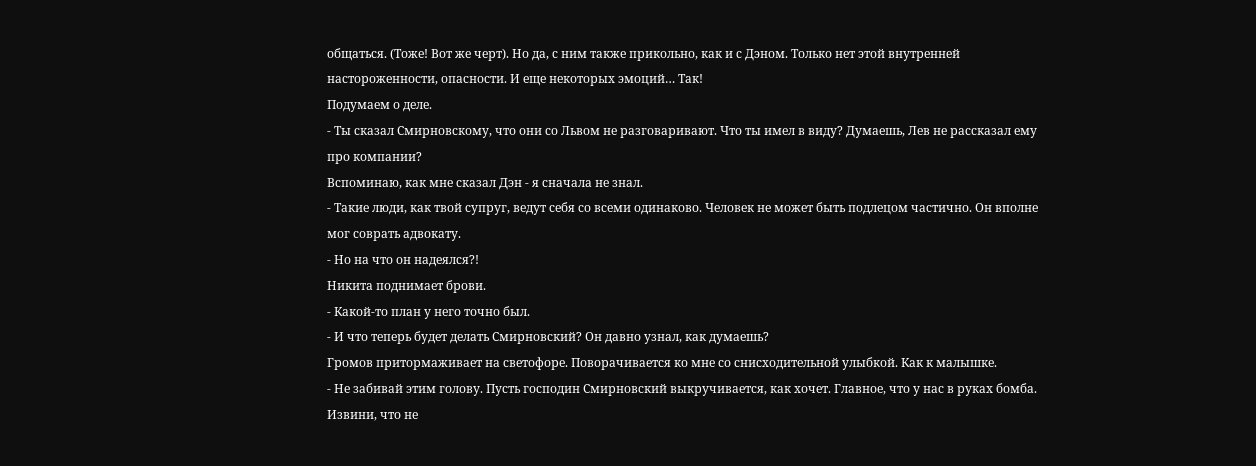общаться. (Тоже! Вот же черт). Но да, с ним также прикольно, как и с Дэном. Только нет этой внутренней настороженности, опасности. И еще некоторых эмоций… Так!
Подумаем о деле.
- Ты сказал Смирновскому, что они со Львом не разговаривают. Что ты имел в виду? Думаешь, Лев не рассказал ему про компании?
Вспоминаю, как мне сказал Дэн - я сначала не знал.
- Такие люди, как твой супруг, ведут себя со всеми одинаково. Человек не может быть подлецом частично. Он вполне мог соврать адвокату.
- Но на что он надеялся?!
Никита поднимает брови.
- Какой-то план у него точно был.
- И что теперь будет делать Смирновский? Он давно узнал, как думаешь?
Громов притормаживает на светофоре. Поворачивается ко мне со снисходительной улыбкой. Как к малышке.
- Не забивай этим голову. Пусть господин Смирновский выкручивается, как хочет. Главное, что у нас в руках бомба. Извини, что не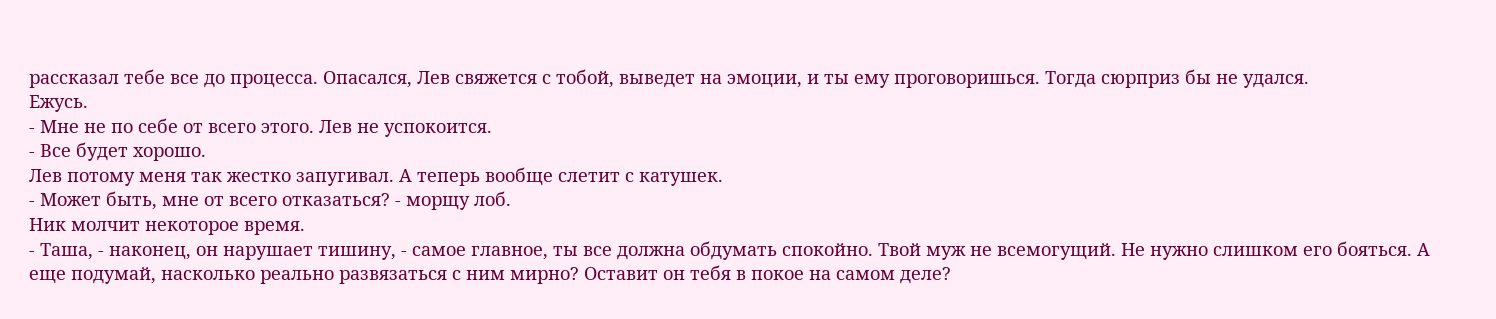рассказал тебе все до процесса. Опасался, Лев свяжется с тобой, выведет на эмоции, и ты ему проговоришься. Тогда сюрприз бы не удался.
Ежусь.
- Мне не по себе от всего этого. Лев не успокоится.
- Все будет хорошо.
Лев потому меня так жестко запугивал. А теперь вообще слетит с катушек.
- Может быть, мне от всего отказаться? - морщу лоб.
Ник молчит некоторое время.
- Таша, - наконец, он нарушает тишину, - самое главное, ты все должна обдумать спокойно. Твой муж не всемогущий. Не нужно слишком его бояться. А еще подумай, насколько реально развязаться с ним мирно? Оставит он тебя в покое на самом деле?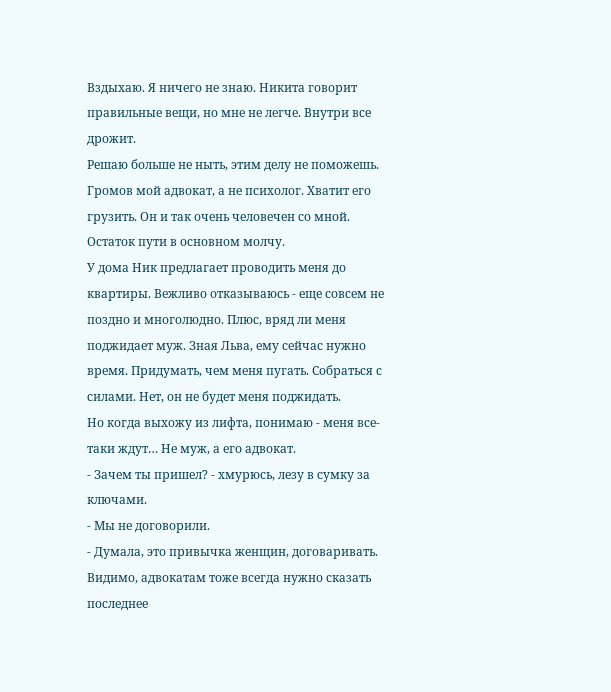Вздыхаю. Я ничего не знаю. Никита говорит правильные вещи, но мне не легче. Внутри все дрожит.
Решаю больше не ныть, этим делу не поможешь. Громов мой адвокат, а не психолог. Хватит его грузить. Он и так очень человечен со мной. Остаток пути в основном молчу.
У дома Ник предлагает проводить меня до квартиры. Вежливо отказываюсь - еще совсем не поздно и многолюдно. Плюс, вряд ли меня поджидает муж. Зная Льва, ему сейчас нужно время. Придумать, чем меня пугать. Собраться с силами. Нет, он не будет меня поджидать.
Но когда выхожу из лифта, понимаю - меня все-таки ждут… Не муж, а его адвокат.
- Зачем ты пришел? - хмурюсь, лезу в сумку за ключами.
- Мы не договорили.
- Думала, это привычка женщин, договаривать. Видимо, адвокатам тоже всегда нужно сказать последнее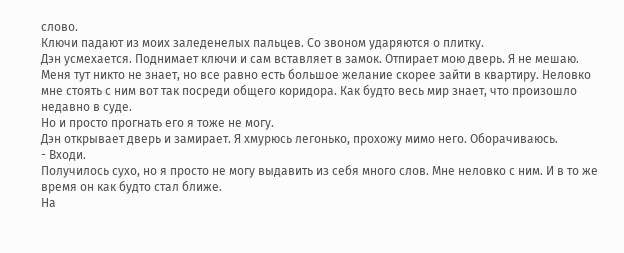слово.
Ключи падают из моих заледенелых пальцев. Со звоном ударяются о плитку.
Дэн усмехается. Поднимает ключи и сам вставляет в замок. Отпирает мою дверь. Я не мешаю.
Меня тут никто не знает, но все равно есть большое желание скорее зайти в квартиру. Неловко мне стоять с ним вот так посреди общего коридора. Как будто весь мир знает, что произошло недавно в суде.
Но и просто прогнать его я тоже не могу.
Дэн открывает дверь и замирает. Я хмурюсь легонько, прохожу мимо него. Оборачиваюсь.
- Входи.
Получилось сухо, но я просто не могу выдавить из себя много слов. Мне неловко с ним. И в то же время он как будто стал ближе.
На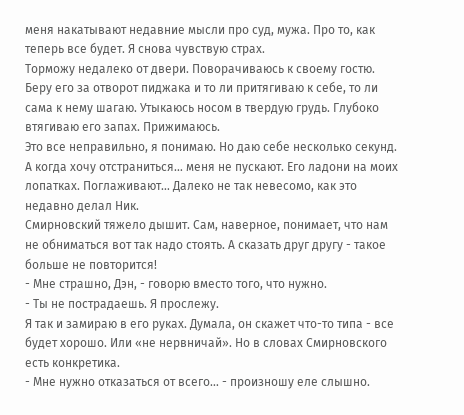меня накатывают недавние мысли про суд, мужа. Про то, как теперь все будет. Я снова чувствую страх.
Торможу недалеко от двери. Поворачиваюсь к своему гостю. Беру его за отворот пиджака и то ли притягиваю к себе, то ли сама к нему шагаю. Утыкаюсь носом в твердую грудь. Глубоко втягиваю его запах. Прижимаюсь.
Это все неправильно, я понимаю. Но даю себе несколько секунд. А когда хочу отстраниться… меня не пускают. Его ладони на моих лопатках. Поглаживают… Далеко не так невесомо, как это недавно делал Ник.
Смирновский тяжело дышит. Сам, наверное, понимает, что нам не обниматься вот так надо стоять. А сказать друг другу - такое больше не повторится!
- Мне страшно, Дэн, - говорю вместо того, что нужно.
- Ты не пострадаешь. Я прослежу.
Я так и замираю в его руках. Думала, он скажет что-то типа - все будет хорошо. Или «не нервничай». Но в словах Смирновского есть конкретика.
- Мне нужно отказаться от всего… - произношу еле слышно.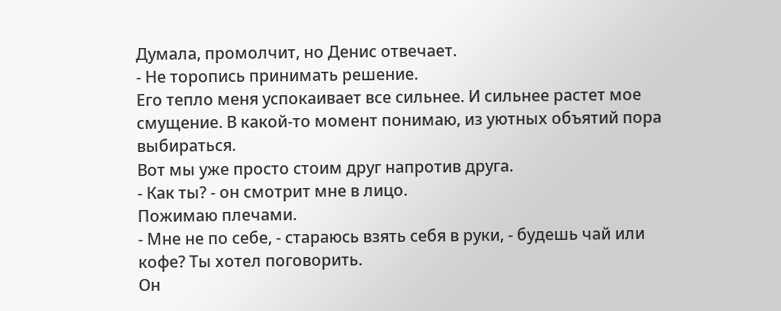Думала, промолчит, но Денис отвечает.
- Не торопись принимать решение.
Его тепло меня успокаивает все сильнее. И сильнее растет мое смущение. В какой-то момент понимаю, из уютных объятий пора выбираться.
Вот мы уже просто стоим друг напротив друга.
- Как ты? - он смотрит мне в лицо.
Пожимаю плечами.
- Мне не по себе, - стараюсь взять себя в руки, - будешь чай или кофе? Ты хотел поговорить.
Он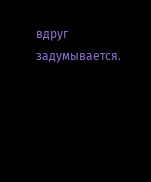вдруг задумывается.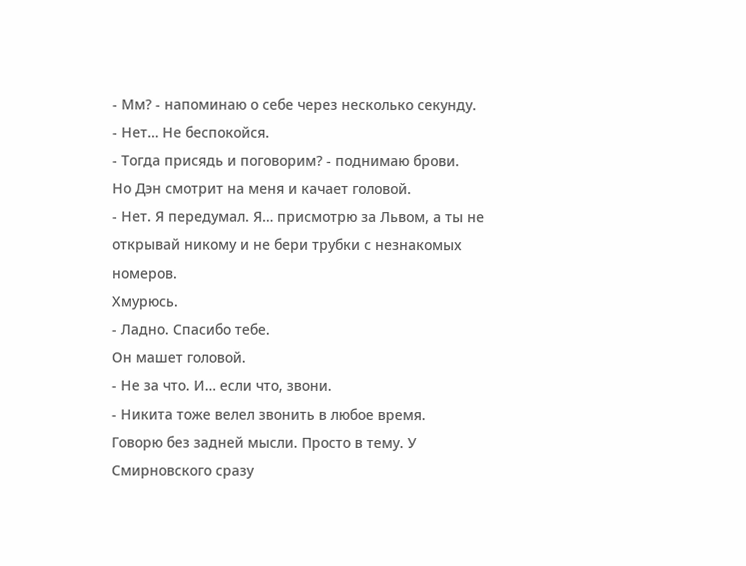- Мм? - напоминаю о себе через несколько секунду.
- Нет… Не беспокойся.
- Тогда присядь и поговорим? - поднимаю брови.
Но Дэн смотрит на меня и качает головой.
- Нет. Я передумал. Я… присмотрю за Львом, а ты не открывай никому и не бери трубки с незнакомых номеров.
Хмурюсь.
- Ладно. Спасибо тебе.
Он машет головой.
- Не за что. И… если что, звони.
- Никита тоже велел звонить в любое время.
Говорю без задней мысли. Просто в тему. У Смирновского сразу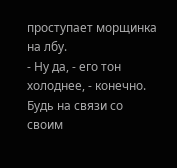проступает морщинка на лбу.
- Ну да, - его тон холоднее, - конечно. Будь на связи со своим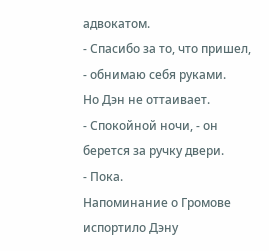адвокатом.
- Спасибо за то, что пришел, - обнимаю себя руками.
Но Дэн не оттаивает.
- Спокойной ночи, - он берется за ручку двери.
- Пока.
Напоминание о Громове испортило Дэну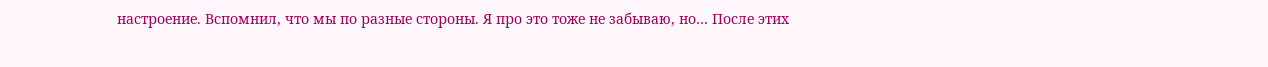настроение. Вспомнил, что мы по разные стороны. Я про это тоже не забываю, но… После этих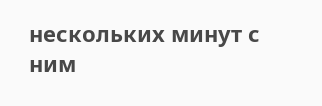нескольких минут с ним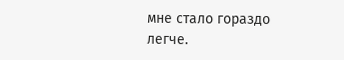мне стало гораздо легче.